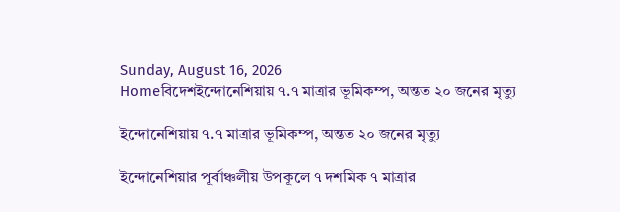Sunday, August 16, 2026
Homeবিদেশইন্দোনেশিয়ায় ৭.৭ মাত্রার ভূমিকম্প, অন্তত ২০ জনের মৃত্যু

ইন্দোনেশিয়ায় ৭.৭ মাত্রার ভূমিকম্প, অন্তত ২০ জনের মৃত্যু

ইন্দোনেশিয়ার পূর্বাঞ্চলীয় উপকূলে ৭ দশমিক ৭ মাত্রার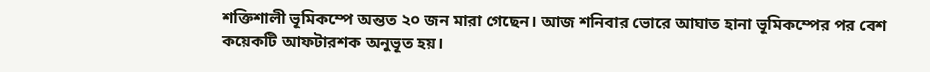শক্তিশালী ভূমিকম্পে অন্তত ২০ জন মারা গেছেন। আজ শনিবার ভোরে আঘাত হানা ভূমিকম্পের পর বেশ কয়েকটি আফটারশক অনুভূত হয়।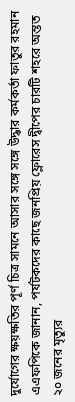দুর্যোগের ক্ষয়ক্ষতির পূর্ণ চিত্র সামনে আসার সঙ্গে সঙ্গে উদ্ধার কর্মকর্তা ফাতুর রহমান এএফপিকে জানান, পর্যটকদের কাছে জনপ্রিয় ফ্লোরেস দ্বীপের চারটি শহরে অন্তত ২০ জনের মৃত্যুর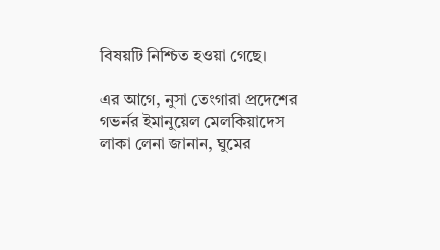বিষয়টি নিশ্চিত হওয়া গেছে।

এর আগে, নুসা তেংগারা প্রদেশের গভর্নর ইমানুয়েল মেলকিয়াদেস লাকা লেনা জানান, ঘুমের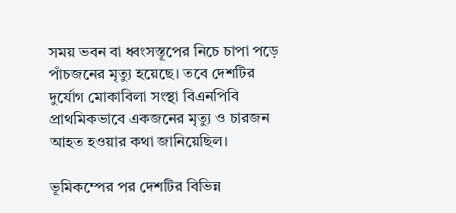সময় ভবন বা ধ্বংসস্তূপের নিচে চাপা পড়ে পাঁচজনের মৃত্যু হয়েছে। তবে দেশটির দুর্যোগ মোকাবিলা সংস্থা বিএনপিবি প্রাথমিকভাবে একজনের মৃত্যু ও চারজন আহত হওয়ার কথা জানিয়েছিল।

ভূমিকম্পের পর দেশটির বিভিন্ন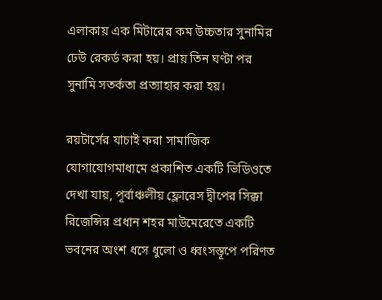এলাকায় এক মিটারের কম উচ্চতার সুনামির ঢেউ রেকর্ড করা হয়। প্রায় তিন ঘণ্টা পর সুনামি সতর্কতা প্রত্যাহার করা হয়।

রয়টার্সের যাচাই করা সামাজিক যোগাযোগমাধ্যমে প্রকাশিত একটি ভিডিওতে দেখা যায়, পূর্বাঞ্চলীয় ফ্লোরেস দ্বীপের সিক্কা রিজেন্সির প্রধান শহর মাউমেরেতে একটি ভবনের অংশ ধসে ধুলো ও ধ্বংসস্তূপে পরিণত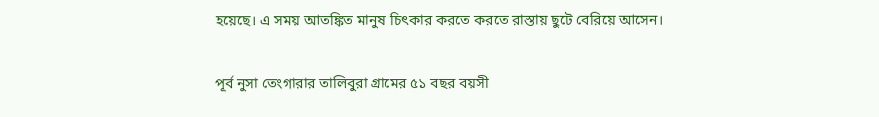হয়েছে। এ সময় আতঙ্কিত মানুষ চিৎকার করতে করতে রাস্তায় ছুটে বেরিয়ে আসেন।

পূর্ব নুসা তেংগারার তালিবুরা গ্রামের ৫১ বছর বয়সী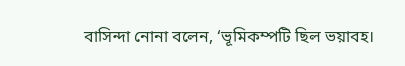বাসিন্দা নোনা বলেন, ‘ভূমিকম্পটি ছিল ভয়াবহ।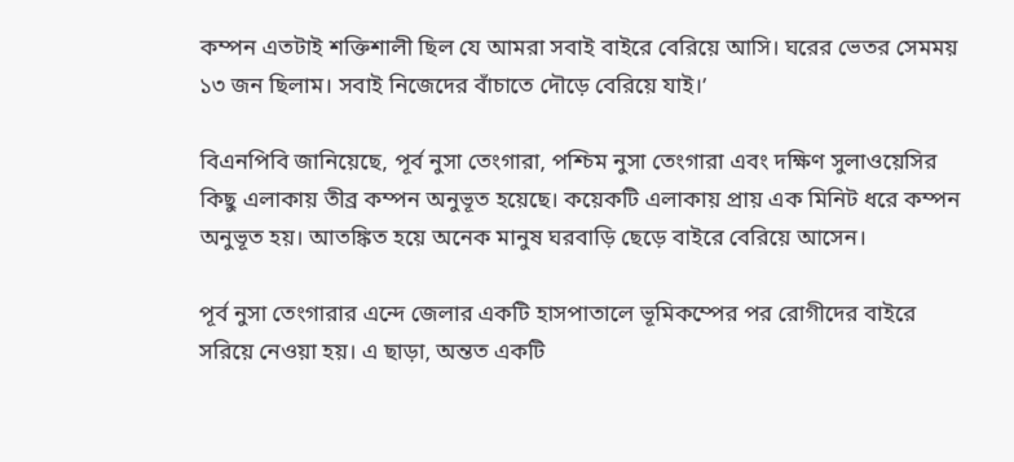কম্পন এতটাই শক্তিশালী ছিল যে আমরা সবাই বাইরে বেরিয়ে আসি। ঘরের ভেতর সেমময় ১৩ জন ছিলাম। সবাই নিজেদের বাঁচাতে দৌড়ে বেরিয়ে যাই।’

বিএনপিবি জানিয়েছে, পূর্ব নুসা তেংগারা, পশ্চিম নুসা তেংগারা এবং দক্ষিণ সুলাওয়েসির কিছু এলাকায় তীব্র কম্পন অনুভূত হয়েছে। কয়েকটি এলাকায় প্রায় এক মিনিট ধরে কম্পন অনুভূত হয়। আতঙ্কিত হয়ে অনেক মানুষ ঘরবাড়ি ছেড়ে বাইরে বেরিয়ে আসেন।

পূর্ব নুসা তেংগারার এন্দে জেলার একটি হাসপাতালে ভূমিকম্পের পর রোগীদের বাইরে সরিয়ে নেওয়া হয়। এ ছাড়া, অন্তত একটি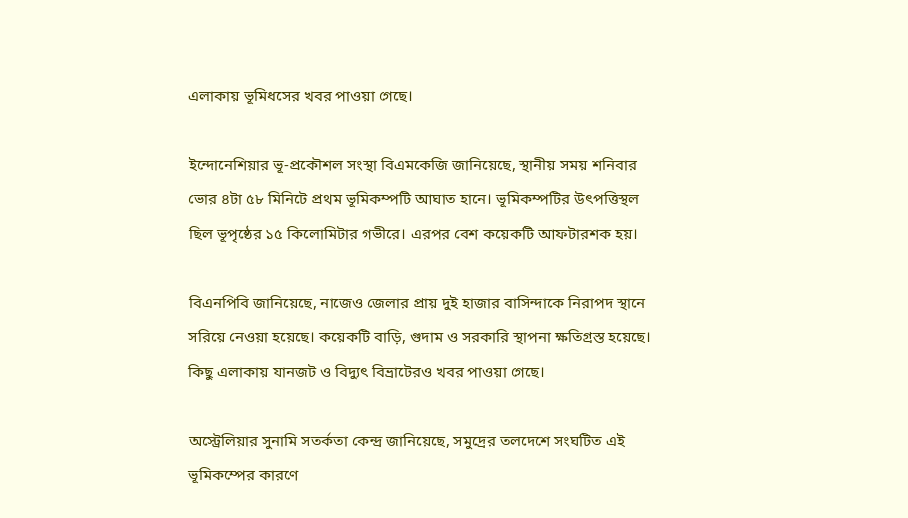এলাকায় ভূমিধসের খবর পাওয়া গেছে।

ইন্দোনেশিয়ার ভূ-প্রকৌশল সংস্থা বিএমকেজি জানিয়েছে, স্থানীয় সময় শনিবার ভোর ৪টা ৫৮ মিনিটে প্রথম ভূমিকম্পটি আঘাত হানে। ভূমিকম্পটির উৎপত্তিস্থল ছিল ভূপৃষ্ঠের ১৫ কিলোমিটার গভীরে। এরপর বেশ কয়েকটি আফটারশক হয়।

বিএনপিবি জানিয়েছে, নাজেও জেলার প্রায় দুই হাজার বাসিন্দাকে নিরাপদ স্থানে সরিয়ে নেওয়া হয়েছে। কয়েকটি বাড়ি, গুদাম ও সরকারি স্থাপনা ক্ষতিগ্রস্ত হয়েছে। কিছু এলাকায় যানজট ও বিদ্যুৎ বিভ্রাটেরও খবর পাওয়া গেছে।

অস্ট্রেলিয়ার সুনামি সতর্কতা কেন্দ্র জানিয়েছে, সমুদ্রের তলদেশে সংঘটিত এই ভূমিকম্পের কারণে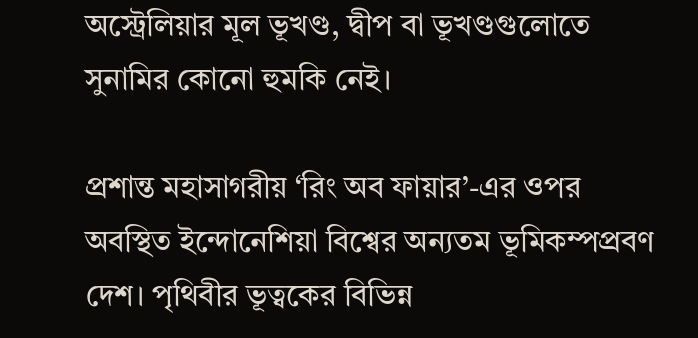অস্ট্রেলিয়ার মূল ভূখণ্ড, দ্বীপ বা ভূখণ্ডগুলোতে সুনামির কোনো হুমকি নেই।

প্রশান্ত মহাসাগরীয় ‘রিং অব ফায়ার’-এর ওপর অবস্থিত ইন্দোনেশিয়া বিশ্বের অন্যতম ভূমিকম্পপ্রবণ দেশ। পৃথিবীর ভূত্বকের বিভিন্ন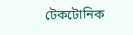টেকটোনিক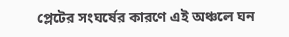প্লেটের সংঘর্ষের কারণে এই অঞ্চলে ঘন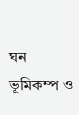ঘন ভূমিকম্প ও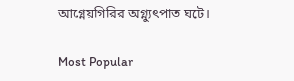আগ্নেয়গিরির অগ্ন্যুৎপাত ঘটে।

Most Popular